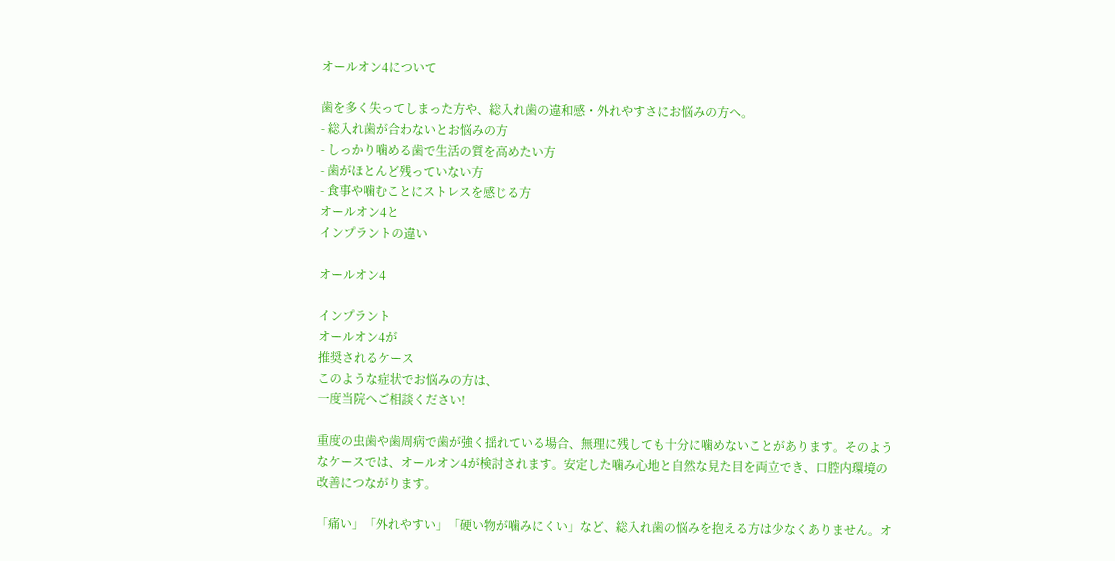オールオン4について

歯を多く失ってしまった方や、総入れ歯の違和感・外れやすさにお悩みの方へ。
- 総入れ歯が合わないとお悩みの方
- しっかり噛める歯で生活の質を高めたい方
- 歯がほとんど残っていない方
- 食事や噛むことにストレスを感じる方
オールオン4と
インプラントの違い

オールオン4

インプラント
オールオン4が
推奨されるケース
このような症状でお悩みの方は、
一度当院へご相談ください!

重度の虫歯や歯周病で歯が強く揺れている場合、無理に残しても十分に噛めないことがあります。そのようなケースでは、オールオン4が検討されます。安定した噛み心地と自然な見た目を両立でき、口腔内環境の改善につながります。

「痛い」「外れやすい」「硬い物が噛みにくい」など、総入れ歯の悩みを抱える方は少なくありません。オ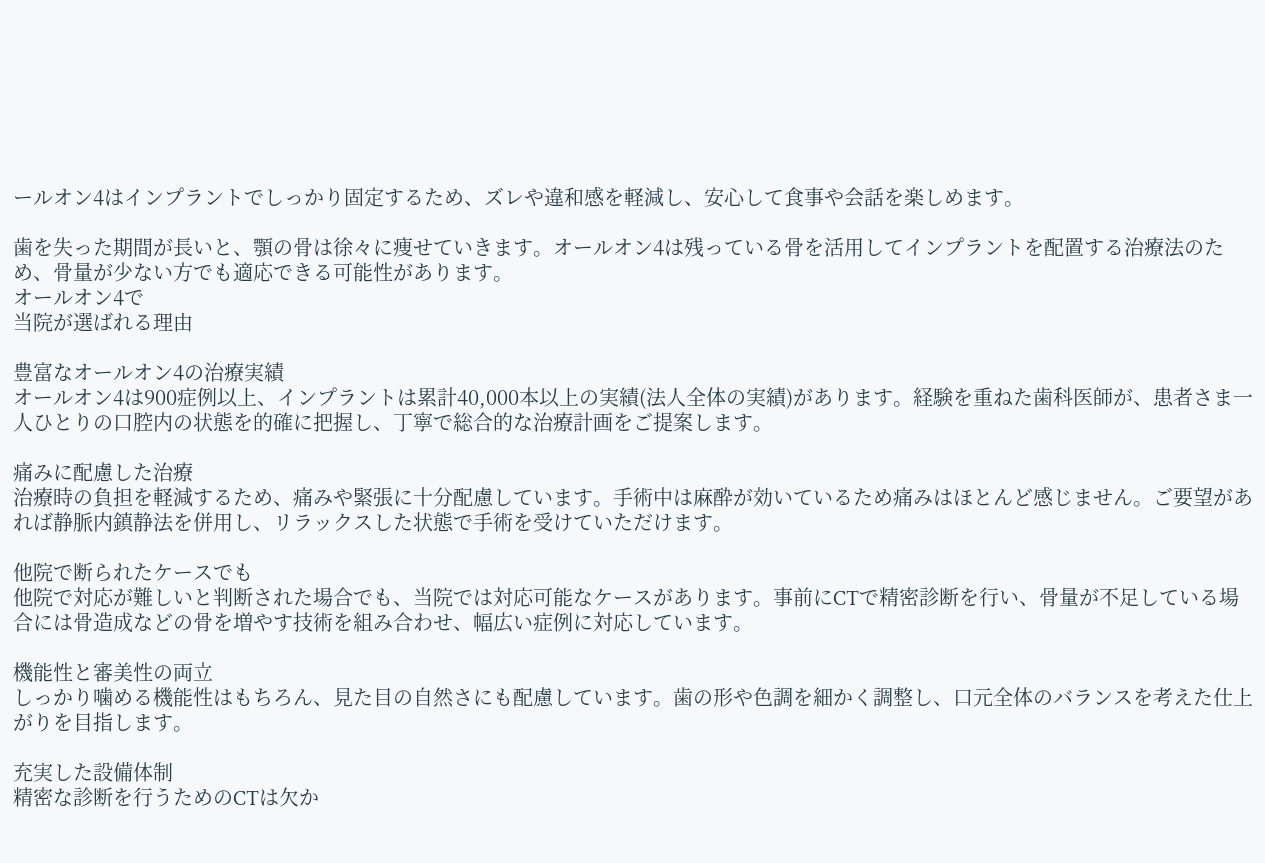ールオン4はインプラントでしっかり固定するため、ズレや違和感を軽減し、安心して食事や会話を楽しめます。

歯を失った期間が長いと、顎の骨は徐々に痩せていきます。オールオン4は残っている骨を活用してインプラントを配置する治療法のため、骨量が少ない方でも適応できる可能性があります。
オールオン4で
当院が選ばれる理由

豊富なオールオン4の治療実績
オールオン4は900症例以上、インプラントは累計40,000本以上の実績(法人全体の実績)があります。経験を重ねた歯科医師が、患者さま一人ひとりの口腔内の状態を的確に把握し、丁寧で総合的な治療計画をご提案します。

痛みに配慮した治療
治療時の負担を軽減するため、痛みや緊張に十分配慮しています。手術中は麻酔が効いているため痛みはほとんど感じません。ご要望があれば静脈内鎮静法を併用し、リラックスした状態で手術を受けていただけます。

他院で断られたケースでも
他院で対応が難しいと判断された場合でも、当院では対応可能なケースがあります。事前にCTで精密診断を行い、骨量が不足している場合には骨造成などの骨を増やす技術を組み合わせ、幅広い症例に対応しています。

機能性と審美性の両立
しっかり噛める機能性はもちろん、見た目の自然さにも配慮しています。歯の形や色調を細かく調整し、口元全体のバランスを考えた仕上がりを目指します。

充実した設備体制
精密な診断を行うためのCTは欠か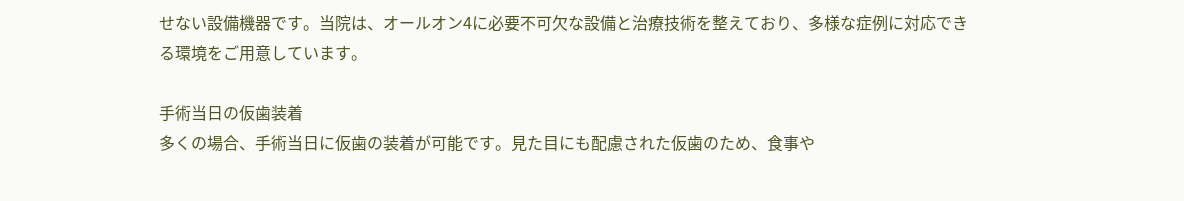せない設備機器です。当院は、オールオン4に必要不可欠な設備と治療技術を整えており、多様な症例に対応できる環境をご用意しています。

手術当日の仮歯装着
多くの場合、手術当日に仮歯の装着が可能です。見た目にも配慮された仮歯のため、食事や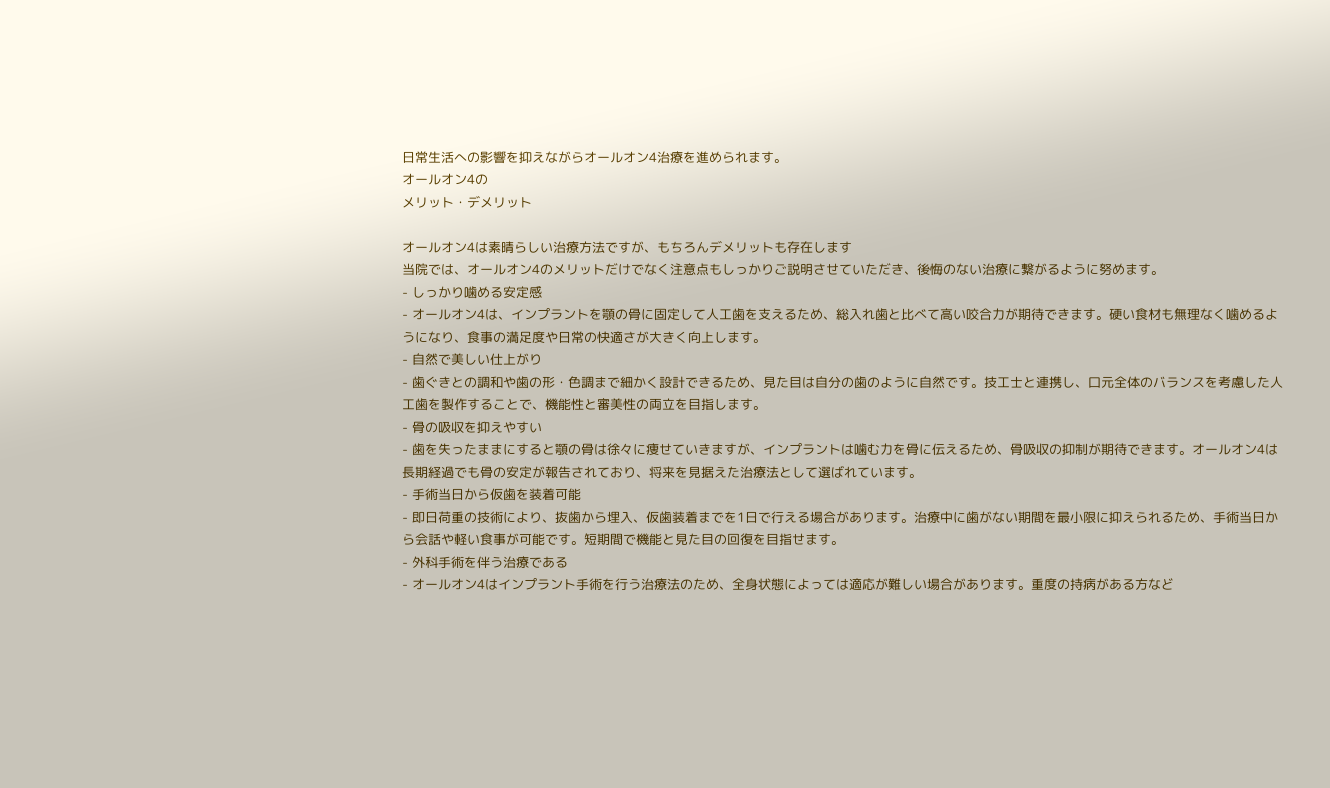日常生活への影響を抑えながらオールオン4治療を進められます。
オールオン4の
メリット・デメリット

オールオン4は素晴らしい治療方法ですが、もちろんデメリットも存在します
当院では、オールオン4のメリットだけでなく注意点もしっかりご説明させていただき、後悔のない治療に繋がるように努めます。
- しっかり噛める安定感
- オールオン4は、インプラントを顎の骨に固定して人工歯を支えるため、総入れ歯と比べて高い咬合力が期待できます。硬い食材も無理なく噛めるようになり、食事の満足度や日常の快適さが大きく向上します。
- 自然で美しい仕上がり
- 歯ぐきとの調和や歯の形・色調まで細かく設計できるため、見た目は自分の歯のように自然です。技工士と連携し、口元全体のバランスを考慮した人工歯を製作することで、機能性と審美性の両立を目指します。
- 骨の吸収を抑えやすい
- 歯を失ったままにすると顎の骨は徐々に痩せていきますが、インプラントは噛む力を骨に伝えるため、骨吸収の抑制が期待できます。オールオン4は長期経過でも骨の安定が報告されており、将来を見据えた治療法として選ばれています。
- 手術当日から仮歯を装着可能
- 即日荷重の技術により、抜歯から埋入、仮歯装着までを1日で行える場合があります。治療中に歯がない期間を最小限に抑えられるため、手術当日から会話や軽い食事が可能です。短期間で機能と見た目の回復を目指せます。
- 外科手術を伴う治療である
- オールオン4はインプラント手術を行う治療法のため、全身状態によっては適応が難しい場合があります。重度の持病がある方など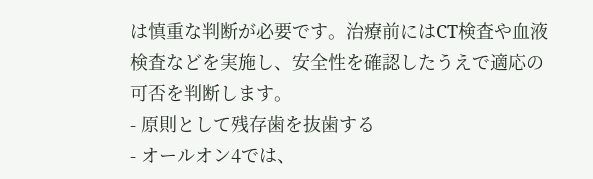は慎重な判断が必要です。治療前にはCT検査や血液検査などを実施し、安全性を確認したうえで適応の可否を判断します。
- 原則として残存歯を抜歯する
- オールオン4では、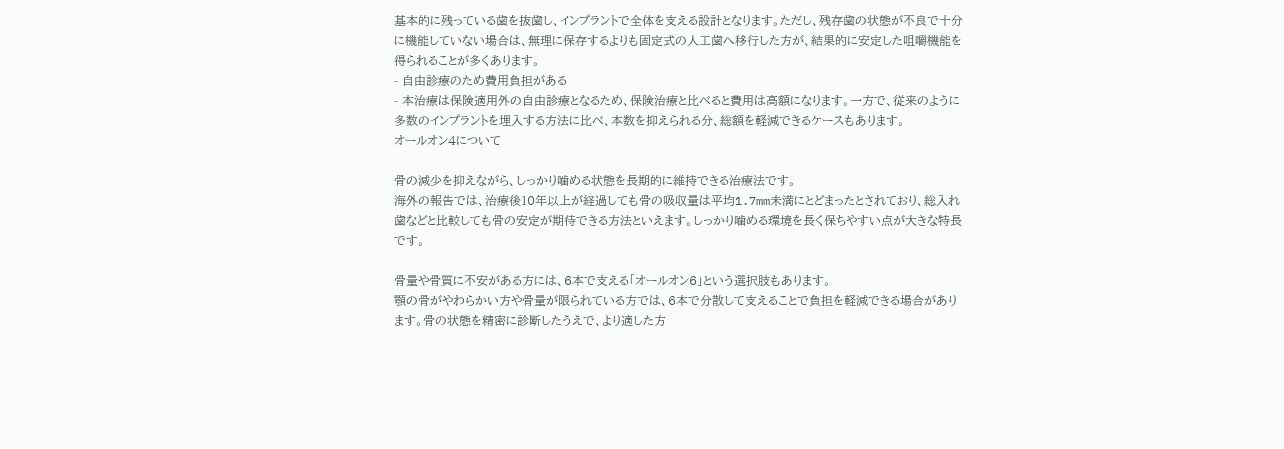基本的に残っている歯を抜歯し、インプラントで全体を支える設計となります。ただし、残存歯の状態が不良で十分に機能していない場合は、無理に保存するよりも固定式の人工歯へ移行した方が、結果的に安定した咀嚼機能を得られることが多くあります。
- 自由診療のため費用負担がある
- 本治療は保険適用外の自由診療となるため、保険治療と比べると費用は高額になります。一方で、従来のように多数のインプラントを埋入する方法に比べ、本数を抑えられる分、総額を軽減できるケースもあります。
オールオン4について

骨の減少を抑えながら、しっかり噛める状態を長期的に維持できる治療法です。
海外の報告では、治療後10年以上が経過しても骨の吸収量は平均1.7mm未満にとどまったとされており、総入れ歯などと比較しても骨の安定が期待できる方法といえます。しっかり噛める環境を長く保ちやすい点が大きな特長です。

骨量や骨質に不安がある方には、6本で支える「オールオン6」という選択肢もあります。
顎の骨がやわらかい方や骨量が限られている方では、6本で分散して支えることで負担を軽減できる場合があります。骨の状態を精密に診断したうえで、より適した方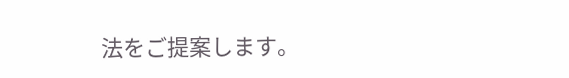法をご提案します。